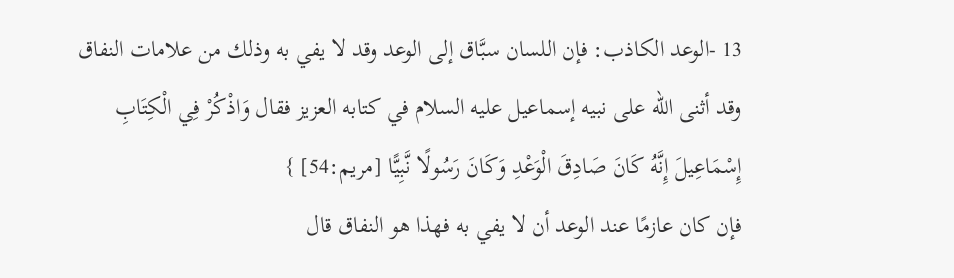13 -الوعد الكاذب: فإن اللسان سبَّاق إلى الوعد وقد لا يفي به وذلك من علامات النفاق وقد أثنى الله على نبيه إسماعيل عليه السلام في كتابه العزيز فقال وَاذْكُرْ فِي الْكِتَابِ إِسْمَاعِيلَ إِنَّهُ كَانَ صَادِقَ الْوَعْدِ وَكَانَ رَسُولًا نَّبِيًّا [مريم:54] }
فإن كان عازمًا عند الوعد أن لا يفي به فهذا هو النفاق قال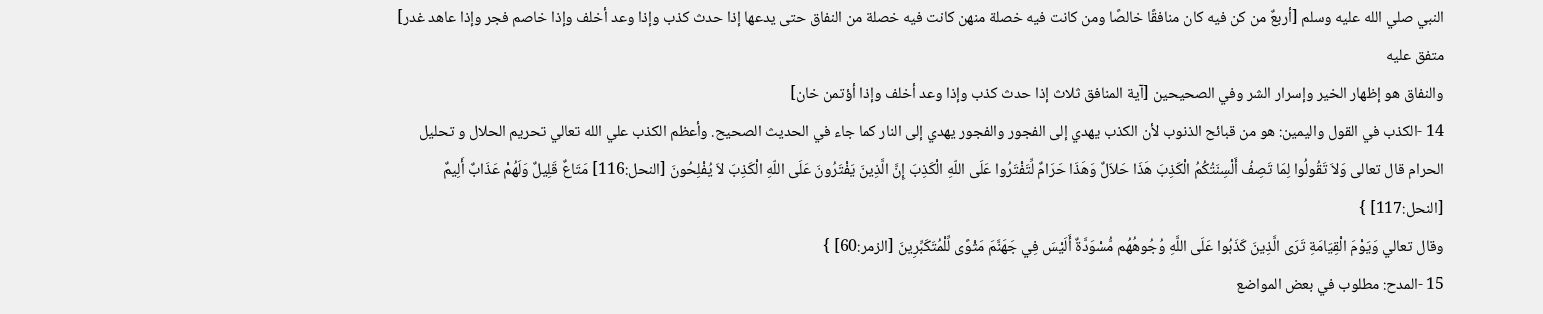النبي صلي الله عليه وسلم [أربعٌ من كن فيه كان منافقًا خالصًا ومن كانت فيه خصلة منهن كانت فيه خصلة من النفاق حتى يدعها إذا حدث كذب وإذا وعد أخلف وإذا خاصم فجر وإذا عاهد غدر] متفق عليه
والنفاق هو إظهار الخير وإسرار الشر وفي الصحيحين [آية المنافق ثلاث إذا حدث كذب وإذا وعد أخلف وإذا أؤتمن خان]
14 -الكذب في القول واليمين: هو من قبائح الذنوب لأن الكذب يهدي إلى الفجور والفجور يهدي إلى النار كما جاء في الحديث الصحيح. وأعظم الكذب علي الله تعالي تحريم الحلال و تحليل الحرام قال تعالى وَلاَ تَقُولُوا لِمَا تَصِفُ أَلْسِنَتُكُمُ الْكَذِبَ هَذَا حَلاَلٌ وَهَذَا حَرَامٌ لِّتَفْتَرُوا عَلَى اللّهِ الْكَذِبَ إِنَّ الَّذِينَ يَفْتَرُونَ عَلَى اللّهِ الْكَذِبَ لاَ يُفْلِحُونَ [النحل:116] مَتَاعٌ قَلِيلٌ وَلَهُمْ عَذَابٌ أَلِيمٌ [النحل:117] }
وقال تعالي وَيَوْمَ الْقِيَامَةِ تَرَى الَّذِينَ كَذَبُوا عَلَى اللَّهِ وُجُوهُهُم مُّسْوَدَّةٌ أَلَيْسَ فِي جَهَنَّمَ مَثْوًى لِّلْمُتَكَبِّرِينَ [الزمر:60] }
15 -المدح: مطلوب في بعض المواضع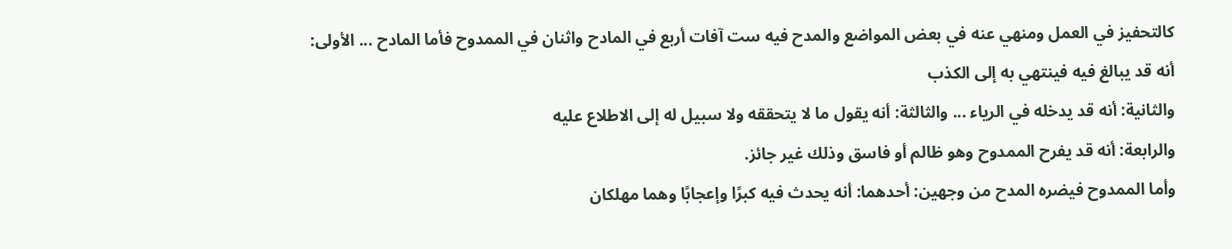كالتحفيز في العمل ومنهي عنه في بعض المواضع والمدح فيه ست آفات أربع في المادح واثنان في الممدوح فأما المادح ... الأولى: أنه قد يبالغ فيه فينتهي به إلى الكذب
والثانية: أنه قد يدخله في الرياء ... والثالثة: أنه يقول ما لا يتحققه ولا سبيل له إلى الاطلاع عليه
والرابعة: أنه قد يفرح الممدوح وهو ظالم أو فاسق وذلك غير جائز.
وأما الممدوح فيضره المدح من وجهين: أحدهما: أنه يحدث فيه كبرًا وإعجابًا وهما مهلكان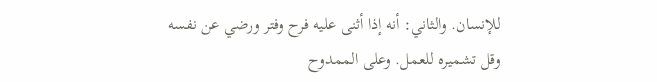للإنسان. والثاني: أنه إذا أثنى عليه فرح وفتر ورضي عن نفسه وقل تشميره للعمل. وعلى الممدوح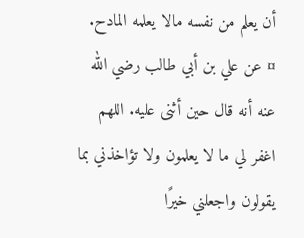أن يعلم من نفسه مالا يعلمه المادح.
¤ عن علي بن أبي طالب رضي الله عنه أنه قال حين أثنى عليه. اللهم اغفر لي ما لا يعلمون ولا تؤاخذني بما يقولون واجعلني خيرًا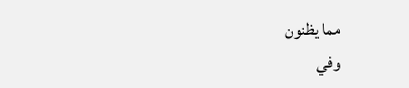مما يظنون
وفي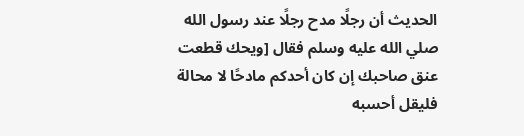الحديث أن رجلًا مدح رجلًا عند رسول الله صلي الله عليه وسلم فقال [ويحك قطعت عنق صاحبك إن كان أحدكم مادحًا لا محالة فليقل أحسبه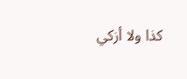كذا ولا أزكي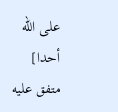على الله أحدا] متفق عليه